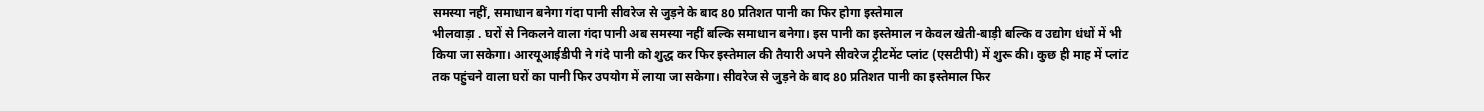समस्या नहीं, समाधान बनेगा गंदा पानी सीवरेज से जुड़ने के बाद 80 प्रतिशत पानी का फिर होगा इस्तेमाल
भीलवाड़ा . घरों से निकलने वाला गंदा पानी अब समस्या नहीं बल्कि समाधान बनेगा। इस पानी का इस्तेमाल न केवल खेती-बाड़ी बल्कि व उद्योग धंधों में भी किया जा सकेगा। आरयूआईडीपी ने गंदे पानी को शुद्ध कर फिर इस्तेमाल की तैयारी अपने सीवरेज ट्रीटमेंट प्लांट (एसटीपी) में शुरू की। कुछ ही माह में प्लांट तक पहुंचने वाला घरों का पानी फिर उपयोग में लाया जा सकेगा। सीवरेज से जुड़ने के बाद 80 प्रतिशत पानी का इस्तेमाल फिर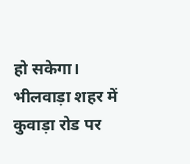हो सकेगा।
भीलवाड़ा शहर में कुवाड़ा रोड पर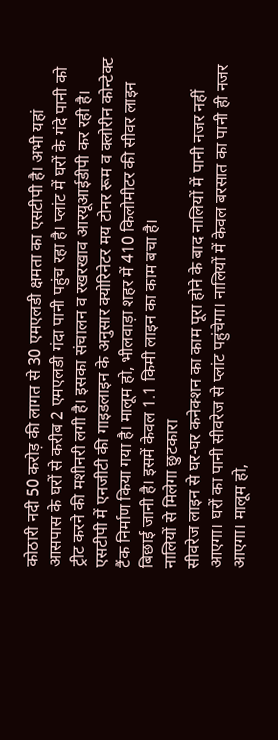कोठारी नदी 50 करोड़ की लागत से 30 एमएलडी क्षमता का एसटीपी है। अभी यहां आसपास के घरों से करीब 2 एमएलडी गंदा पानी पहुंच रहा है। प्लांट में घरों के गंदे पानी को ट्रीट करने की मशीनरी लगी है। इसका संचालन व रखरखाव आरयूआईडीपी कर रही है। एसटीपी में एनजीटी की गाइडलाइन के अनुसार क्योरिनेटर मय टोनर रूम व क्लोरीन कोन्टेक्ट टैंक निर्माण किया गया है। मालूम हो, भीलवाड़ा शहर में 410 किलोमीटर की सीवर लाइन बिछाई जानी है। इसमें केवल 1.1 किमी लाइन का काम बचा है।
नालियों से मिलेगा छुटकारा
सीवरेज लाइन से घर-घर कनेक्शन का काम पूरा होने के बाद नालियों में पानी नजर नहीं आएगा। घरों का पानी सीवरेज से प्लांट पहुंचेगा। नालियों में केवल बरसात का पानी ही नजर आएगा। मालूम हो,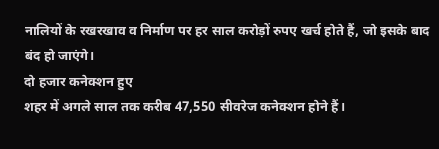नालियों के रखरखाव व निर्माण पर हर साल करोड़ों रुपए खर्च होते हैं, जो इसके बाद बंद हो जाएंगे।
दो हजार कनेक्शन हुए
शहर में अगले साल तक करीब 47,550 सीवरेज कनेक्शन होने हैं।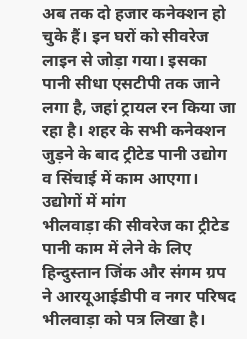अब तक दो हजार कनेक्शन हो चुके हैं। इन घरों को सीवरेज लाइन से जोड़ा गया। इसका पानी सीधा एसटीपी तक जाने लगा है, जहां ट्रायल रन किया जा रहा है। शहर के सभी कनेक्शन जुड़ने के बाद ट्रीटेड पानी उद्योग व सिंचाई में काम आएगा।
उद्योगों में मांग
भीलवाड़ा की सीवरेज का ट्रीटेड पानी काम में लेने के लिए हिन्दुस्तान जिंक और संगम ग्रप ने आरयूआईडीपी व नगर परिषद भीलवाड़ा को पत्र लिखा है।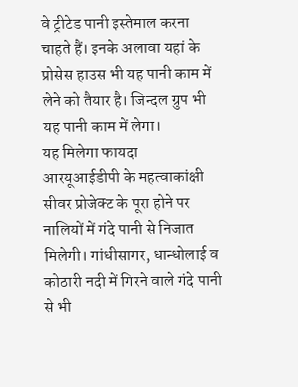वे ट्रीटेड पानी इस्तेमाल करना चाहते हैं। इनके अलावा यहां के प्रोसेस हाउस भी यह पानी काम में लेने को तैयार है। जिन्दल ग्रुप भी यह पानी काम में लेगा।
यह मिलेगा फायदा
आरयूआईडीपी के महत्वाकांक्षी सीवर प्रोजेक्ट के पूरा होने पर नालियों में गंदे पानी से निजात मिलेगी। गांधीसागर, धान्धोलाई व कोठारी नदी में गिरने वाले गंदे पानी से भी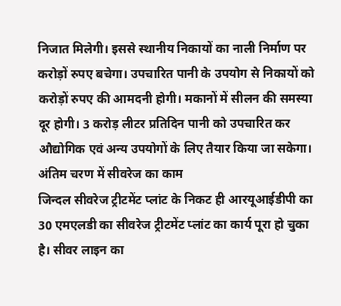निजात मिलेगी। इससे स्थानीय निकायों का नाली निर्माण पर करोड़ों रुपए बचेगा। उपचारित पानी के उपयोग से निकायों को करोड़ों रुपए की आमदनी होगी। मकानों में सीलन की समस्या दूर होगी। 3 करोड़ लीटर प्रतिदिन पानी को उपचारित कर औद्योगिक एवं अन्य उपयोगों के लिए तैयार किया जा सकेगा।
अंतिम चरण में सीवरेज का काम
जिन्दल सीवरेज ट्रीटमेंट प्लांट के निकट ही आरयूआईडीपी का 30 एमएलडी का सीवरेज ट्रीटमेंट प्लांट का कार्य पूरा हो चुका है। सीवर लाइन का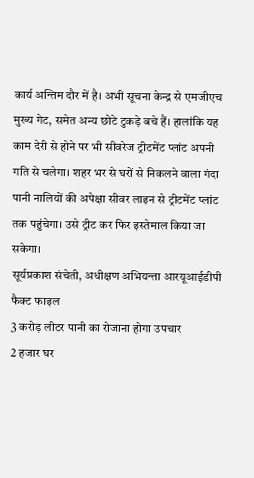कार्य अन्तिम दौर में है। अभी सूचना केन्द्र से एमजीएच मुख्य गेट, समेत अन्य छोटे टुकड़े बचे हैं। हालांकि यह काम देरी से होने पर भी सीवरेज ट्रीटमेंट प्लांट अपनी गति से चलेगा। शहर भर से घरों से निकलने वाला गंदा पानी नालियों की अपेक्षा सीवर लाइन से ट्रीटमेंट प्लांट तक पहुंचेगा। उसे ट्रीट कर फिर इस्तेमाल किया जा सकेगा।
सूर्यप्रकाश संचेती, अधीक्षण अभियन्ता आरयूआईडीपी
फैक्ट फाइल
3 करोड़ लीटर पानी का रोजाना होगा उपचार
2 हजार घर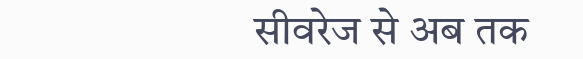सीवरेज से अब तक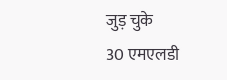जुड़ चुके
30 एमएलडी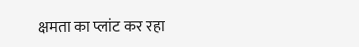क्षमता का प्लांट कर रहा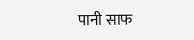पानी साफ